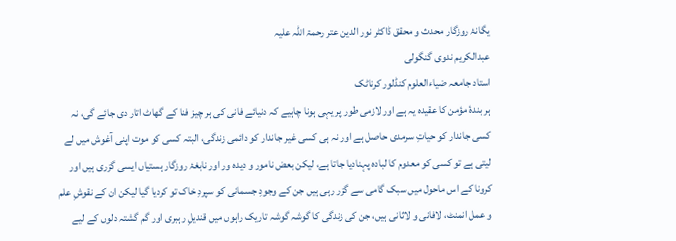یگانۂ روزگار محدث و محقق ڈاکٹر نور الدین عتر رحمۃ اللہ علیہ
عبدالکریم ندوی گنگولی
استاد جامعہ ضیاءالعلوم کنڈلور کرناٹک
ہر بندۂ مؤمن کا عقیدہ یہ ہے اور لازمی طور پر یہی ہونا چاہیے کہ دنیائے فانی کی ہر چیز فنا کے گھاٹ اتار دی جائے گی، نہ کسی جاندار کو حیاتِ سرمدی حاصل ہے اور نہ ہی کسی غیر جاندار کو دائمی زندگی، البتہ کسی کو موت اپنی آغوش میں لے لیتی ہے تو کسی کو معدوم کا لبادہ پہنادیا جاتا ہے، لیکن بعض نامور و دیدہ ور اور نابغۂ روزگار ہستیاں ایسی گزری ہیں اور کرونا کے اس ماحول میں سبک گامی سے گزر رہی ہیں جن کے وجودِ جسمانی کو سپردِ خاک تو کردیا گیا لیکن ان کے نقوشِ علم و عمل انمنٹ، لافانی و لاثانی ہیں، جن کی زندگی کا گوشہ گوشہ تاریک راہوں میں قندیلِ رہبری اور گم گشتہ دلوں کے لیے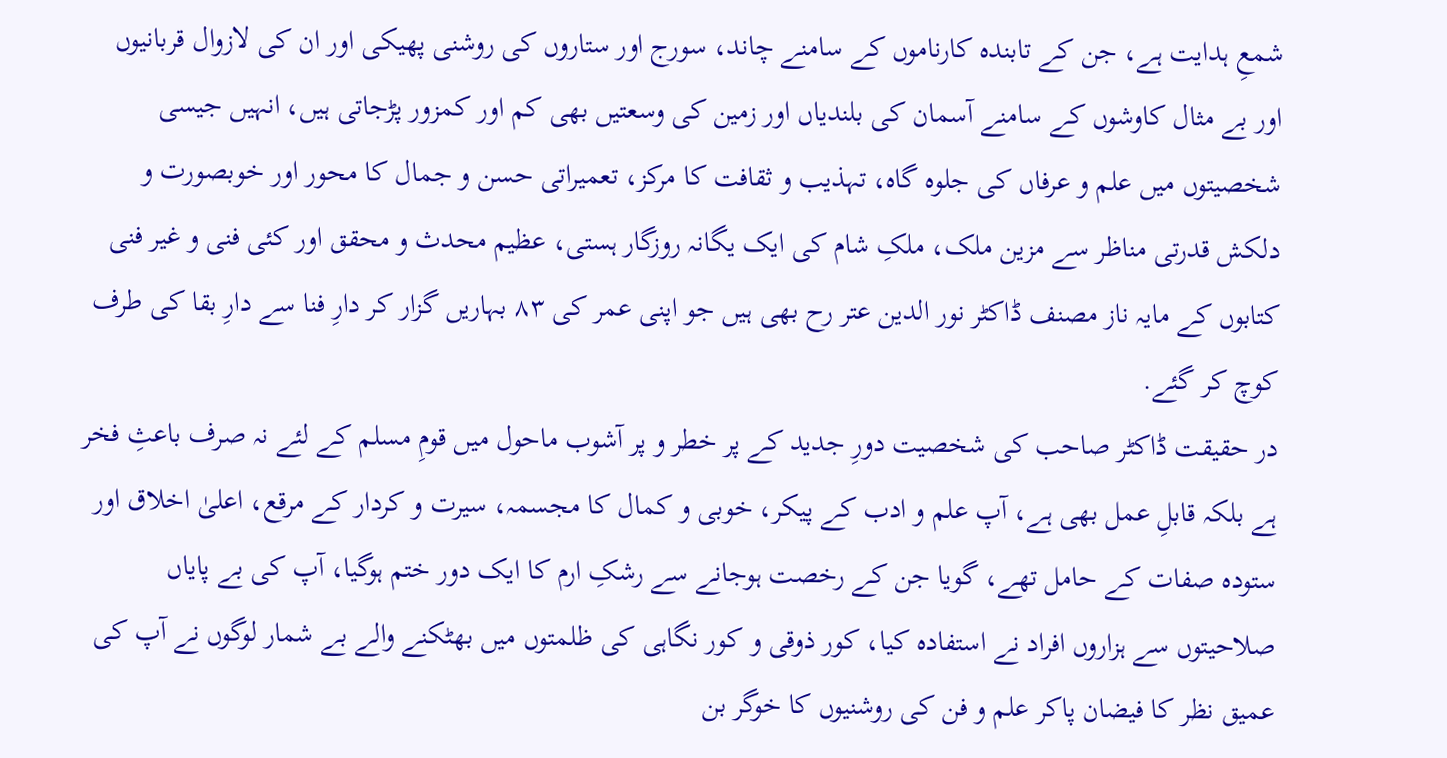شمعِ ہدایت ہے، جن کے تابندہ کارناموں کے سامنے چاند، سورج اور ستاروں کی روشنی پھیکی اور ان کی لازوال قربانیوں اور بے مثال کاوشوں کے سامنے آسمان کی بلندیاں اور زمین کی وسعتیں بھی کم اور کمزور پڑجاتی ہیں، انہیں جیسی شخصیتوں میں علم و عرفاں کی جلوہ گاہ، تہذیب و ثقافت کا مرکز، تعمیراتی حسن و جمال کا محور اور خوبصورت و دلکش قدرتی مناظر سے مزین ملک، ملکِ شام کی ایک یگانہ روزگار ہستی، عظیم محدث و محقق اور کئی فنی و غیر فنی کتابوں کے مایہ ناز مصنف ڈاکٹر نور الدین عتر رح بھی ہیں جو اپنی عمر کی ٨٣ بہاریں گزار کر دارِ فنا سے دارِ بقا کی طرف کوچ کر گئے.
در حقیقت ڈاکٹر صاحب کی شخصیت دورِ جدید کے پر خطر و پر آشوب ماحول میں قومِ مسلم کے لئے نہ صرف باعثِ فخر ہے بلکہ قابلِ عمل بھی ہے، آپ علم و ادب کے پیکر، خوبی و کمال کا مجسمہ، سیرت و کردار کے مرقع، اعلیٰ اخلاق اور ستودہ صفات کے حامل تھے، گویا جن کے رخصت ہوجانے سے رشکِ ارم کا ایک دور ختم ہوگیا، آپ کی بے پایاں صلاحیتوں سے ہزاروں افراد نے استفادہ کیا، کور ذوقی و کور نگاہی کی ظلمتوں میں بھٹکنے والے بے شمار لوگوں نے آپ کی عمیق نظر کا فیضان پاکر علم و فن کی روشنیوں کا خوگر بن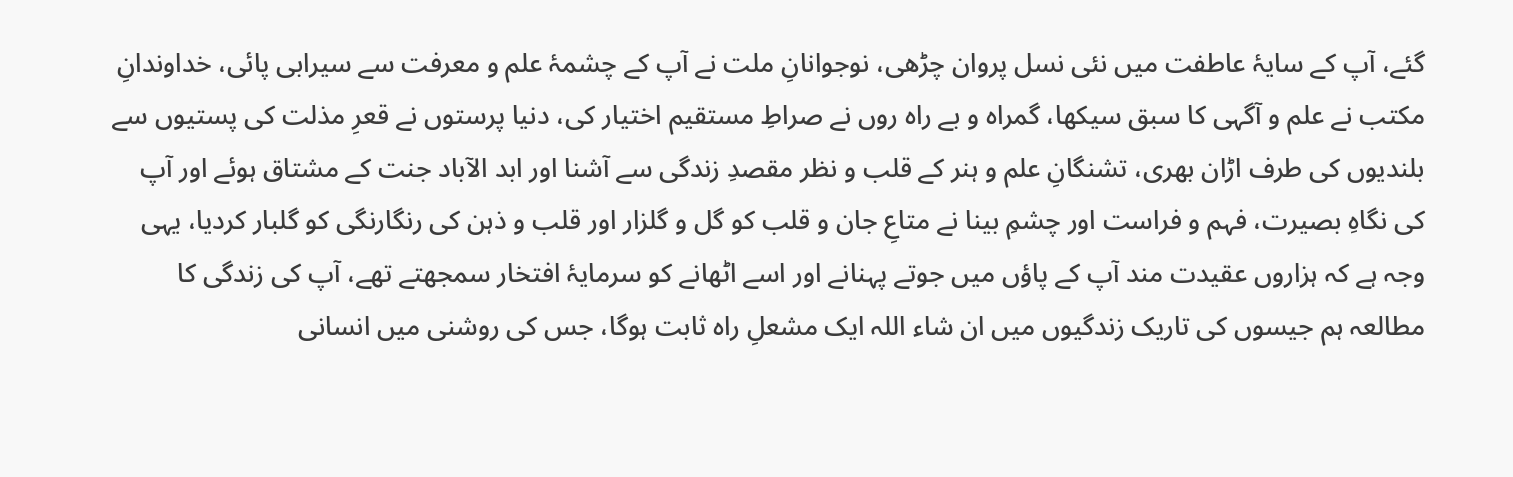گئے، آپ کے سایۂ عاطفت میں نئی نسل پروان چڑھی، نوجوانانِ ملت نے آپ کے چشمۂ علم و معرفت سے سیرابی پائی، خداوندانِ مکتب نے علم و آگہی کا سبق سیکھا، گمراہ و بے راہ روں نے صراطِ مستقیم اختیار کی، دنیا پرستوں نے قعرِ مذلت کی پستیوں سے بلندیوں کی طرف اڑان بھری، تشنگانِ علم و ہنر کے قلب و نظر مقصدِ زندگی سے آشنا اور ابد الآباد جنت کے مشتاق ہوئے اور آپ کی نگاہِ بصیرت، فہم و فراست اور چشمِ بینا نے متاعِ جان و قلب کو گل و گلزار اور قلب و ذہن کی رنگارنگی کو گلبار کردیا، یہی وجہ ہے کہ ہزاروں عقیدت مند آپ کے پاؤں میں جوتے پہنانے اور اسے اٹھانے کو سرمایۂ افتخار سمجھتے تھے، آپ کی زندگی کا مطالعہ ہم جیسوں کی تاریک زندگیوں میں ان شاء اللہ ایک مشعلِ راہ ثابت ہوگا، جس کی روشنی میں انسانی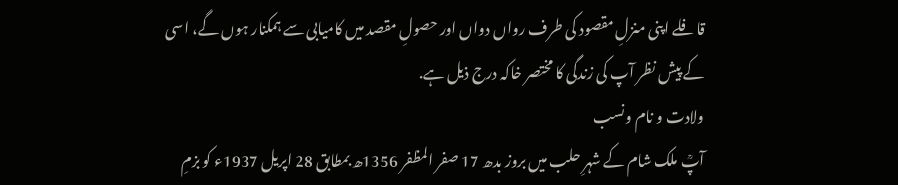قافلے اپنی منزلِ مقصود کی طرف رواں دواں اور حصولِ مقصد میں کامیابی سے ہمکنار ہوں گے، اسی کے پیش نظر آپ کی زندگی کا مختصر خاکہ درج ذیل ہے.
ولادت و نام ونسب
آپؒ ملک شام کے شہرِ حلب میں بروز بدھ 17 صفر المظفر 1356ھ بمطابق 28 اپریل 1937ء کو بزمِ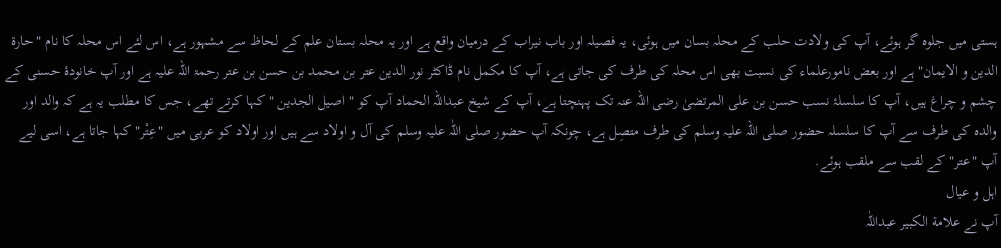ہستی میں جلوہ گر ہوئے، آپ کی ولادت حلب کے محلہ بسان میں ہوئی، یہ فصیلہ اور باب نیراب کے درمیان واقع ہے اور یہ محلہ بستان علم کے لحاظ سے مشہور ہے، اس لئے اس محلہ کا نام "حارة الدین و الایمان" ہے اور بعض نامورعلماء کی نسبت بھی اس محلہ کی طرف کی جاتی ہے، آپ کا مکمل نام ڈاکٹر نور الدین عتر بن محمد بن حسن بن عتر رحمۃ اللہ علیہ ہے اور آپ خانودۂ حسنی کے چشم و چراغ ہیں، آپ کا سلسلۂ نسب حسن بن علی المرتضیٰ رضی اللہ عنہ تک پہنچتا ہے، آپ کے شیخ عبداللہ الحماد آپ کو " اصیل الجدین " کہا کرتے تھے، جس کا مطلب یہ ہے کہ والد اور والدہ کی طرف سے آپ کا سلسلہ حضور صلی اللہ علیہ وسلم کی طرف متصِل ہے، چونکہ آپ حضور صلی اللّٰہ علیہ وسلم کی آل و اولاد سے ہیں اور اولاد کو عربی میں "عِتْر" کہا جاتا ہے، اسی لیے آپ "عتر" کے لقب سے ملقب ہوئے.
اہل و عیال
آپ نے علامة الکبیر عبداللّٰہ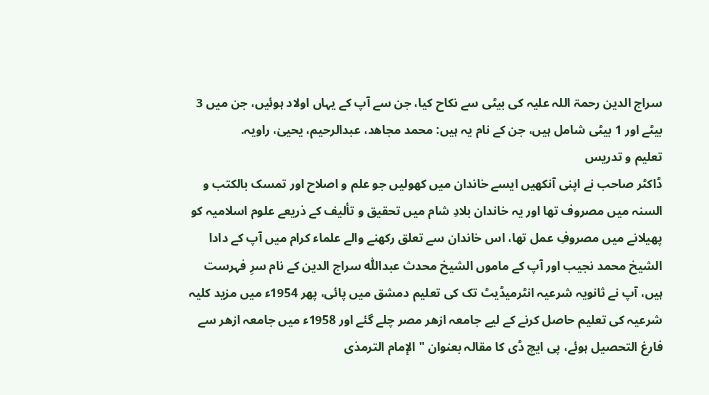سراج الدین رحمۃ اللہ علیہ کی بیٹی سے نکاح کیا، جن سے آپ کے یہاں اولاد ہوئیں، جن میں 3 بیٹے اور 1 بیٹی شامل ہیں، جن کے نام یہ ہیں: محمد مجاھد، عبدالرحیم، یحییٰ، راویہ.
تعلیم و تدریس
ڈاکٹر صاحب نے اپنی آنکھیں ایسے خاندان میں کھولیں جو علم و اصلاح اور تمسک بالکتب و السنہ میں مصروف تھا اور یہ خاندان بلادِ شام میں تحقیق و تألیف کے ذریعے علوم اسلامیہ کو پھیلانے میں مصروفِ عمل تھا، اس خاندان سے تعلق رکھنے والے علماء کرام میں آپ کے دادا الشیخ محمد نجیب اور آپ کے ماموں الشیخ محدث عبداللّٰہ سراج الدین کے نام سرِ فہرست ہیں، آپ نے ثانویہ شرعیہ انٹرمیڈیٹ تک کی تعلیم دمشق میں پائی، پھر 1954ء میں مزید کلیہ شرعیہ کی تعلیم حاصل کرنے کے لیے جامعہ ازھر مصر چلے گئے اور 1958ء میں جامعہ ازھر سے فارغ التحصیل ہوئے، پی ایچ ڈی کا مقالہ بعنوان "الإمام الترمذی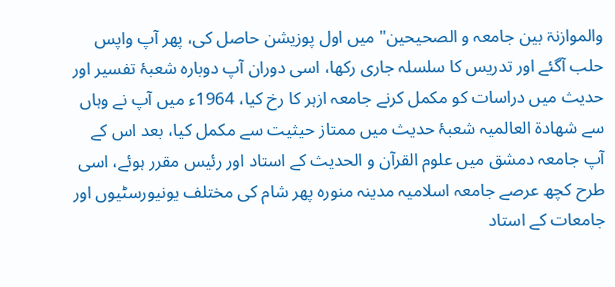والموازنۃ بین جامعہ و الصحیحین" میں اول پوزیشن حاصل کی، پھر آپ واپس حلب آگئے اور تدریس کا سلسلہ جاری رکھا، اسی دوران آپ دوبارہ شعبۂ تفسیر اور حدیث میں دراسات کو مکمل کرنے جامعہ ازہر کا رخ کیا، 1964ء میں آپ نے وہاں سے شھادۃ العالمیہ شعبۂ حدیث میں ممتاز حیثیت سے مکمل کیا، بعد اس کے آپ جامعہ دمشق میں علوم القرآن و الحدیث کے استاد اور رئیس مقرر ہوئے، اسی طرح کچھ عرصے جامعہ اسلامیہ مدینہ منورہ پھر شام کی مختلف یونیورسٹیوں اور جامعات کے استاد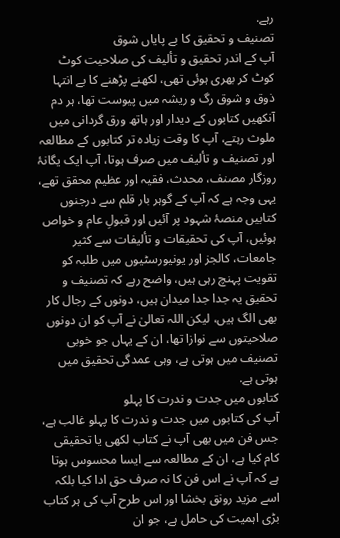رہے.
تصنیف و تحقیق کا بے پایاں شوق
آپ کے اندر تحقیق و تألیف کی صلاحیت کوٹ کوٹ کر بھری ہوئی تھی، لکھنے پڑھنے کا بے انتہا ذوق و شوق رگ و ریشہ میں پیوست تھا، ہر دم آنکھیں کتابوں کے دیدار اور ہاتھ ورق گردانی میں ملوث رہتے، آپ کا وقت زیادہ تر کتابوں کے مطالعہ اور تصنیف و تألیف میں صرف ہوتا، آپ ایک یگانۂ روزگار مصنف، محدث، فقیہ اور عظیم محقق تھے، یہی وجہ ہے کہ آپ کے گوہر بار قلم سے درجنوں کتابیں منصۂ شہود پر آئیں اور قبولِ عام و خواص ہوئیں، آپ کی تحقیقات و تألیفات سے کثیر جامعات، کالجز اور یونیورسٹیوں میں طلبہ کو تقویت پہنچ رہی ہیں، واضح رہے کہ تصنیف و تحقیق یہ جدا جدا میدان ہیں، دونوں کے رجال کار بھی الگ ہیں، لیکن اللہ تعالیٰ نے آپ کو ان دونوں صلاحیتوں سے نوازا تھا، ان کے یہاں جو خوبی تصنیف میں ہوتی ہے، وہی عمدگی تحقیق میں ہوتی ہے.
کتابوں میں جدت و ندرت کا پہلو
آپ کی کتابوں میں جدت و ندرت کا پہلو غالب ہے، جس فن میں بھی آپ نے کتاب لکھی یا تحقیقی کام کیا ہے، ان کے مطالعہ سے ایسا محسوس ہوتا ہے کہ آپ نے اس فن کا نہ صرف حق ادا کیا بلکہ اسے مزید رونق بخشا اور اس طرح آپ کی ہر کتاب بڑی اہمیت کی حامل ہے، جو ان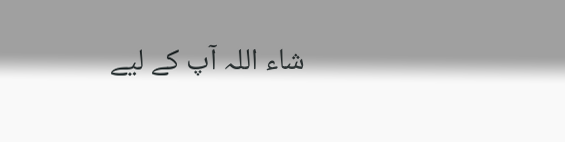شاء اللہ آپ کے لیے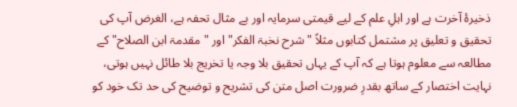ذخیرۂ آخرت ہے اور اہلِ علم کے لیے قیمتی سرمایہ اور بے مثال تحفہ ہے، الغرض آپ کی تحقیق و تعلیق پر مشتمل کتابوں مثلاً "شرح نخبۃ الفکر" اور "مقدمۃ ابن الصلاح" کے مطالعہ سے معلوم ہوتا ہے کہ آپ کے یہاں تحقیق بلا وجہ یا تخریج بلا طائل نہیں ہوتی، نہایت اختصار کے ساتھ بقدرِ ضرورت اصل متن کی تشریح و توضیح کی حد تک خود کو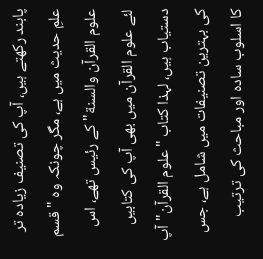پابند رکھتے ہیں، آپ کی تصنیف زیادہ تر علمِ حدیث میں ہے، مگر چونکہ وہ "قسم علوم القرآن والسنة" کے رئیس تھے، اس لئے علوم القرآن میں بھی آپ کی کتابیں دستیاب ہیں، لہذا کتاب "علوم القرآن" آپ کی بہترین تصنیفات میں شامل ہے، جس کا اسلوب سادہ اور مباحث کی ترتیب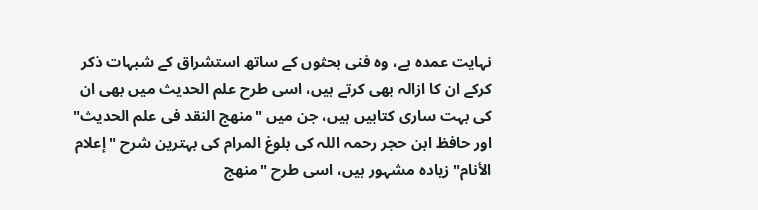نہایت عمدہ ہے، وہ فنی بحثوں کے ساتھ استشراق کے شبہات ذکر کرکے ان کا ازالہ بھی کرتے ہیں، اسی طرح علم الحدیث میں بھی ان کی بہت ساری کتابیں ہیں، جن میں "منھج النقد فی علم الحدیث" اور حافظ ابن حجر رحمہ اللہ کی بلوغ المرام کی بہترین شرح "إعلام الأنام" زیادہ مشہور ہیں، اسی طرح "منھج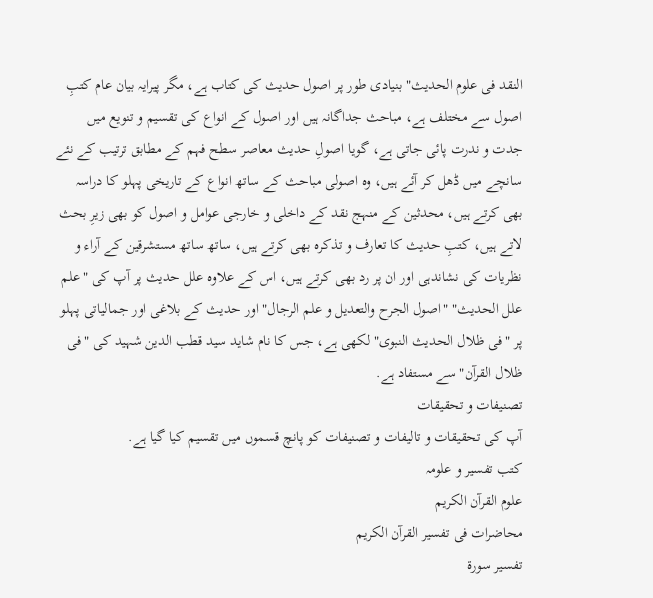النقد فی علوم الحديث" بنیادی طور پر اصول حدیث کی کتاب ہے، مگر پیرایہ بیان عام کتبِ اصول سے مختلف ہے، مباحث جداگانہ ہیں اور اصول کے انواع کی تقسیم و تنویع میں جدت و ندرت پائی جاتی ہے، گویا اصولِ حدیث معاصر سطح فہم کے مطابق ترتیب کے نئے سانچے میں ڈھل کر آئے ہیں، وہ اصولی مباحث کے ساتھ انواع کے تاریخی پہلو کا دراسہ بھی کرتے ہیں، محدثین کے منہج نقد کے داخلی و خارجی عوامل و اصول کو بھی زیرِ بحث لاتے ہیں، کتبِ حدیث کا تعارف و تذکرہ بھی کرتے ہیں، ساتھ ساتھ مستشرقین کے آراء و نظریات کی نشاندہی اور ان پر رد بھی کرتے ہیں، اس کے علاوہ علل حدیث پر آپ کی "علم علل الحدیث" "اصول الجرح والتعديل و علم الرجال" اور حدیث کے بلاغی اور جمالیاتی پہلو پر "فی ظلال الحدیث النبوی" لکھی ہے، جس کا نام شاید سید قطب الدین شہید کی "فی ظلال القرآن" سے مستفاد ہے.
تصنیفات و تحقیقات
آپ کی تحقیقات و تالیفات و تصنیفات کو پانچ قسموں میں تقسیم کیا گیا ہے.
کتب تفسیر و علومہ
علوم القرآن الکریم
محاضرات فی تفسیر القرآن الکریم
تفسیر سورۃ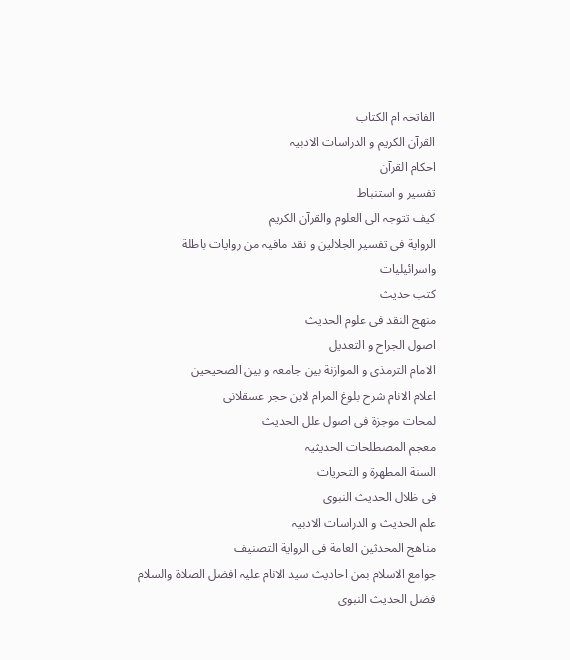الفاتحہ ام الکتاب
القرآن الکریم و الدراسات الادبیہ
احکام القرآن
تفسیر و استنباط
کیف تتوجہ الی العلوم والقرآن الکریم
الروایة فی تفسیر الجلالین و نقد مافیہ من روایات باطلة واسرائیلیات
کتب حدیث
منھج النقد فی علوم الحدیث
اصول الجراح و التعدیل
الامام الترمذی و الموازنة بین جامعہ و بین الصحیحین
اعلام الانام شرح بلوغ المرام لابن حجر عسقلانی
لمحات موجزة فی اصول علل الحدیث
معجم المصطلحات الحدیثیہ
السنة المطھرة و التحریات
فی ظلال الحدیث النبوی
علم الحدیث و الدراسات الادبیہ
مناھج المحدثین العامة فی الروایة التصنیف
جوامع الاسلام بمن احادیث سید الانام علیہ افضل الصلاۃ والسلام
فضل الحدیث النبوی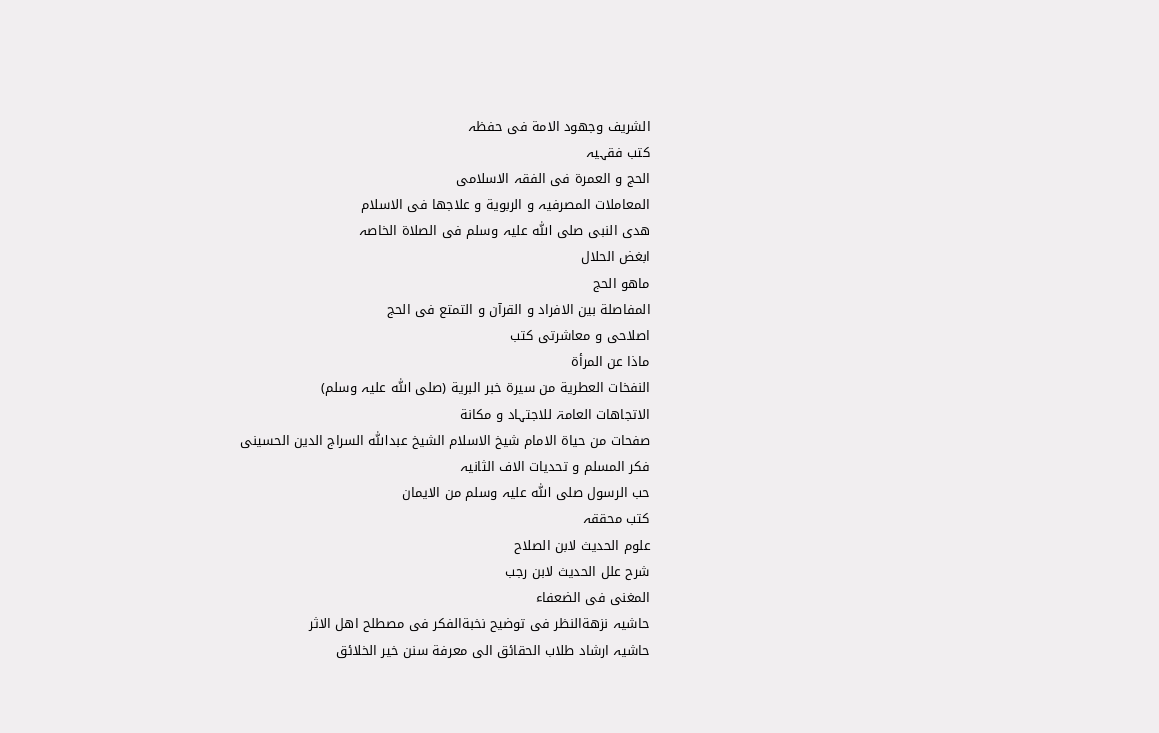الشریف وجھود الامة فی حفظہ
کتب فقہیہ
الحج و العمرۃ فی الفقہ الاسلامی
المعاملات المصرفیہ و الربویة و علاجھا فی الاسلام
ھدی النبی صلی اللّٰہ علیہ وسلم فی الصلاۃ الخاصہ
ابغض الحلال
ماھو الحج
المفاصلة بین الافراد و القرآن و التمتع فی الحج
اصلاحی و معاشرتی کتب
ماذا عن المرأة
النفخات العطریة من سیرة خبر البریة (صلی اللّٰہ علیہ وسلم)
الاتجاھات العامۃ للاجتہاد و مکانة
صفحات من حیاة الامام شیخ الاسلام الشیخ عبداللّٰہ السراج الدین الحسینی
فکر المسلم و تحدیات الاف الثانیہ
حب الرسول صلی اللّٰہ علیہ وسلم من الایمان
کتب محققہ
علوم الحدیث لابن الصلاح
شرح علل الحدیث لابن رجب
المغنی فی الضعفاء
حاشیہ نزھةالنظر فی توضیح نخبةالفکر فی مصطلح اھل الاثر
حاشیہ ارشاد طلاب الحقائق الی معرفة سنن خیر الخلائق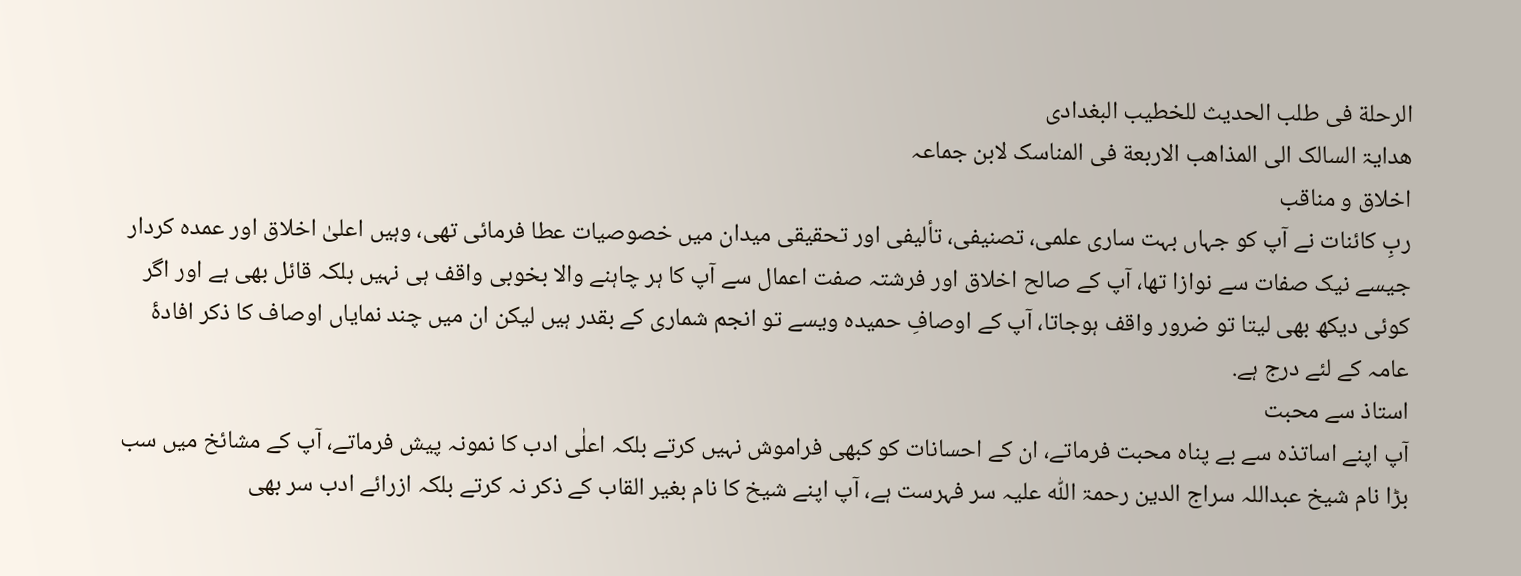الرحلة فی طلب الحدیث للخطیب البغدادی
ھدایۃ السالک الی المذاھب الاربعة فی المناسک لابن جماعہ
اخلاق و مناقب
ربِ کائنات نے آپ کو جہاں بہت ساری علمی، تصنیفی، تألیفی اور تحقیقی میدان میں خصوصیات عطا فرمائی تھی، وہیں اعلیٰ اخلاق اور عمدہ کردار جیسے نیک صفات سے نوازا تھا، آپ کے صالح اخلاق اور فرشتہ صفت اعمال سے آپ کا ہر چاہنے والا بخوبی واقف ہی نہیں بلکہ قائل بھی ہے اور اگر کوئی دیکھ بھی لیتا تو ضرور واقف ہوجاتا، آپ کے اوصافِ حمیدہ ویسے تو انجم شماری کے بقدر ہیں لیکن ان میں چند نمایاں اوصاف کا ذکر افادۂ عامہ کے لئے درج ہے.
استاذ سے محبت
آپ اپنے اساتذہ سے بے پناہ محبت فرماتے، ان کے احسانات کو کبھی فراموش نہیں کرتے بلکہ اعلٰی ادب کا نمونہ پیش فرماتے، آپ کے مشائخ میں سب بڑا نام شیخ عبداللہ سراج الدین رحمۃ اللّٰہ علیہ سر فہرست ہے، آپ اپنے شیخ کا نام بغیر القاب کے ذکر نہ کرتے بلکہ ازرائے ادب سر بھی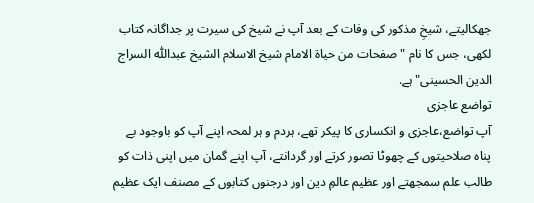جھکالیتے، شیخِ مذکور کی وفات کے بعد آپ نے شیخ کی سیرت پر جداگانہ کتاب لکھی، جس کا نام "صفحات من حیاة الامام شیخ الاسلام الشیخ عبداللّٰہ السراج الدین الحسینی" ہے.
تواضع عاجزی
آپ تواضع،عاجزی و انکساری کا پیکر تھے، ہردم و ہر لمحہ اپنے آپ کو باوجود بے پناہ صلاحیتوں کے چھوٹا تصور کرتے اور گردانتے، آپ اپنے گمان میں اپنی ذات کو طالب علم سمجھتے اور عظیم عالمِ دین اور درجنوں کتابوں کے مصنف ایک عظیم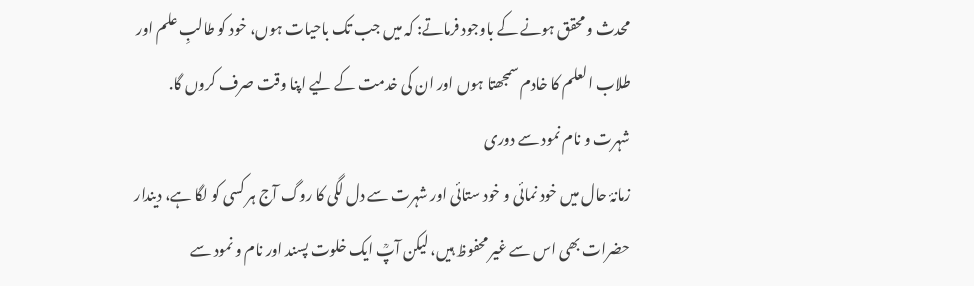محدث و محقق ہونے کے باوجود فرماتے: کہ میں جب تک باحیات ہوں، خود کو طالبِ علم اور طلاب العلم کا خادم سمجھتا ہوں اور ان کی خدمت کے لیے اپنا وقت صرف کروں گا.
شہرت و نام نمود سے دوری
زمانۂ حال میں خود نمائی و خود ستائی اور شہرت سے دل لگی کا روگ آج ہر کسی کو لگا ہے، دیندار حضرات بھی اس سے غیر محفوظ ہیں، لیکن آپؒ ایک خلوت پسند اور نام و نمود سے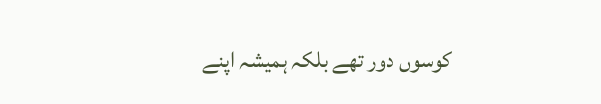کوسوں دور تھے بلکہ ہمیشہ اپنے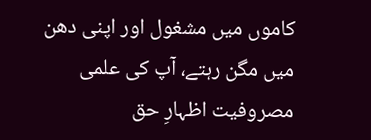کاموں میں مشغول اور اپنی دھن میں مگن رہتے، آپ کی علمی مصروفیت اظہارِ حق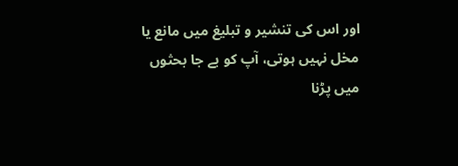اور اس کی تنشیر و تبلیغ میں مانع یا مخل نہیں ہوتی، آپ کو بے جا بحثوں میں پڑنا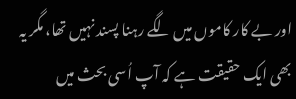اور بے کار کاموں میں لگے رہنا پسند نہیں تھا، مگر یہ بھی ایک حقیقت ہے کہ آپ اُسی بحث میں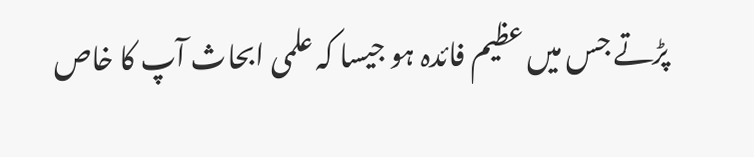پڑتے جس میں عظیم فائدہ ہو جیسا کہ علمی ابحاث آپ کا خاص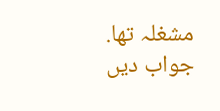مشغلہ تھا.
جواب دیں